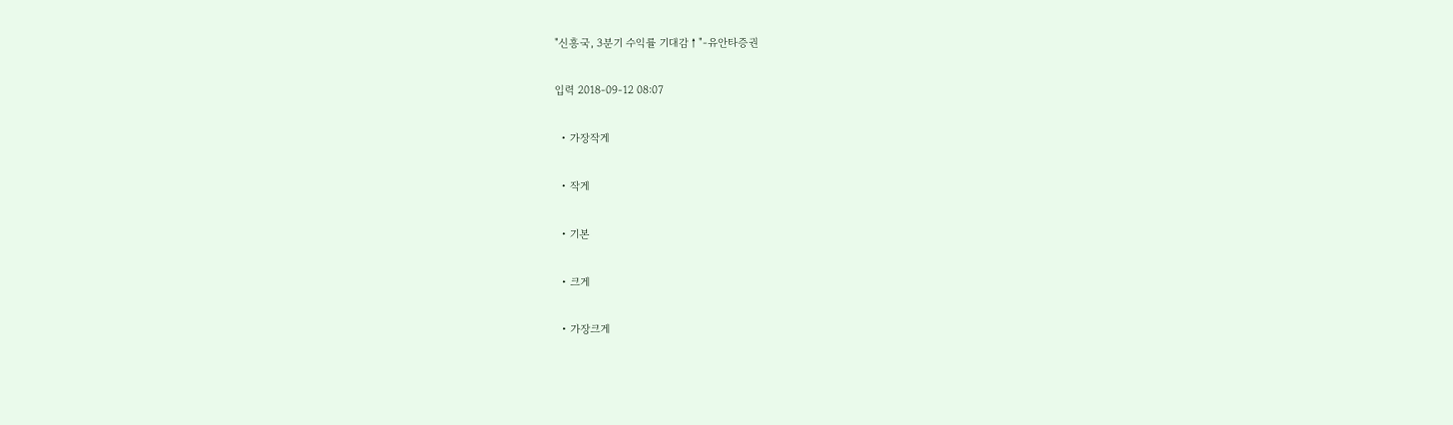"신흥국, 3분기 수익률 기대감↑"-유안타증권

입력 2018-09-12 08:07

  • 가장작게

  • 작게

  • 기본

  • 크게

  • 가장크게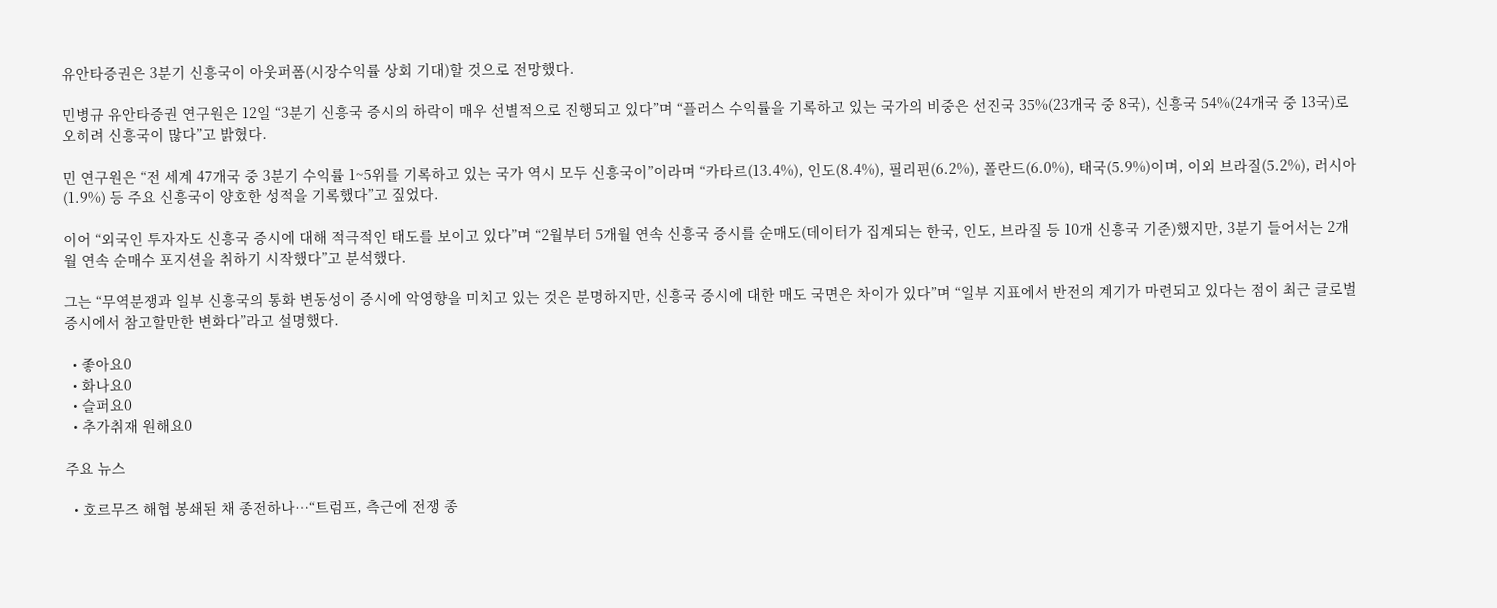유안타증권은 3분기 신흥국이 아웃퍼폼(시장수익률 상회 기대)할 것으로 전망했다.

민병규 유안타증권 연구원은 12일 “3분기 신흥국 증시의 하락이 매우 선별적으로 진행되고 있다”며 “플러스 수익률을 기록하고 있는 국가의 비중은 선진국 35%(23개국 중 8국), 신흥국 54%(24개국 중 13국)로 오히려 신흥국이 많다”고 밝혔다.

민 연구원은 “전 세계 47개국 중 3분기 수익률 1~5위를 기록하고 있는 국가 역시 모두 신흥국이”이라며 “카타르(13.4%), 인도(8.4%), 필리핀(6.2%), 폴란드(6.0%), 태국(5.9%)이며, 이외 브라질(5.2%), 러시아(1.9%) 등 주요 신흥국이 양호한 성적을 기록했다”고 짚었다.

이어 “외국인 투자자도 신흥국 증시에 대해 적극적인 태도를 보이고 있다”며 “2월부터 5개월 연속 신흥국 증시를 순매도(데이터가 집계되는 한국, 인도, 브라질 등 10개 신흥국 기준)했지만, 3분기 들어서는 2개월 연속 순매수 포지션을 취하기 시작했다”고 분석했다.

그는 “무역분쟁과 일부 신흥국의 통화 변동성이 증시에 악영향을 미치고 있는 것은 분명하지만, 신흥국 증시에 대한 매도 국면은 차이가 있다”며 “일부 지표에서 반전의 계기가 마련되고 있다는 점이 최근 글로벌증시에서 참고할만한 변화다”라고 설명했다.

  • 좋아요0
  • 화나요0
  • 슬퍼요0
  • 추가취재 원해요0

주요 뉴스

  • 호르무즈 해협 봉쇄된 채 종전하나⋯“트럼프, 측근에 전쟁 종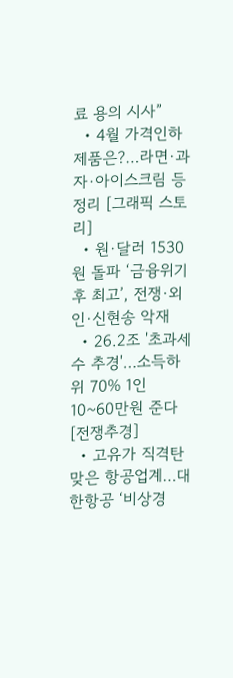료 용의 시사”
  • 4월 가격인하 제품은?…라면·과자·아이스크림 등 정리 [그래픽 스토리]
  • 원·달러 1530원 돌파 ‘금융위기 후 최고’, 전쟁·외인·신현송 악재
  • 26.2조 '초과세수 추경'…소득하위 70% 1인 10~60만원 준다 [전쟁추경]
  • 고유가 직격탄 맞은 항공업계…대한항공 ‘비상경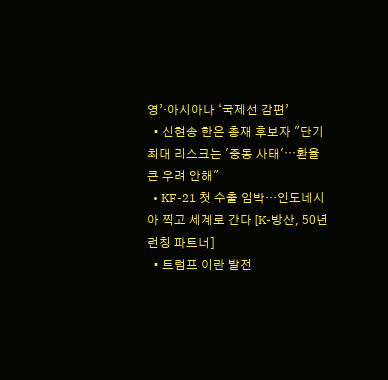영’·아시아나 ‘국제선 감편’
  • 신현송 한은 총재 후보자 "단기 최대 리스크는 '중동 사태'⋯환율 큰 우려 안해"
  • KF-21 첫 수출 임박…인도네시아 찍고 세계로 간다 [K-방산, 50년 런칭 파트너]
  • 트럼프 이란 발전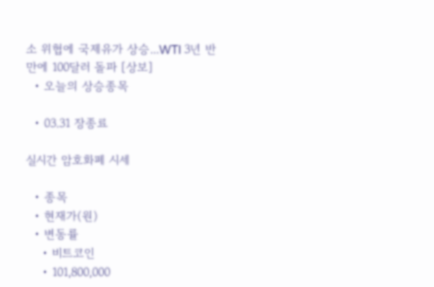소 위협에 국제유가 상승...WTI 3년 반 만에 100달러 돌파 [상보]
  • 오늘의 상승종목

  • 03.31 장종료

실시간 암호화폐 시세

  • 종목
  • 현재가(원)
  • 변동률
    • 비트코인
    • 101,800,000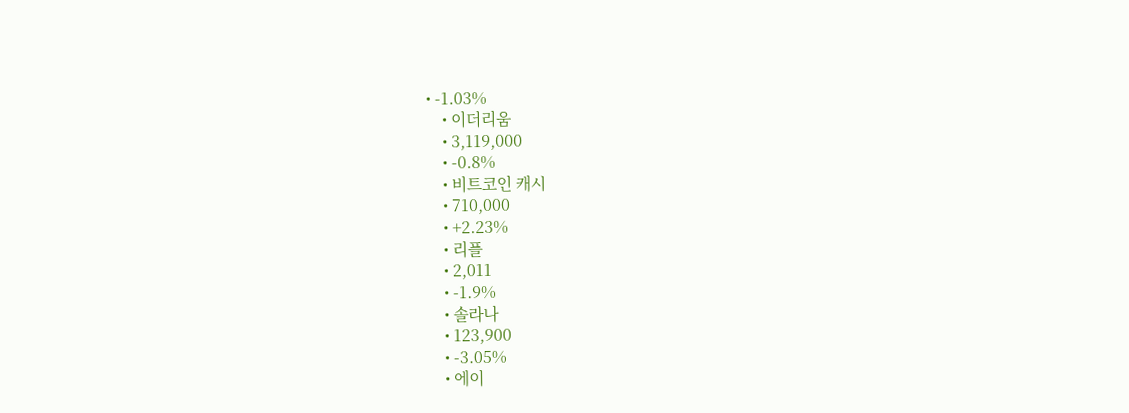• -1.03%
    • 이더리움
    • 3,119,000
    • -0.8%
    • 비트코인 캐시
    • 710,000
    • +2.23%
    • 리플
    • 2,011
    • -1.9%
    • 솔라나
    • 123,900
    • -3.05%
    • 에이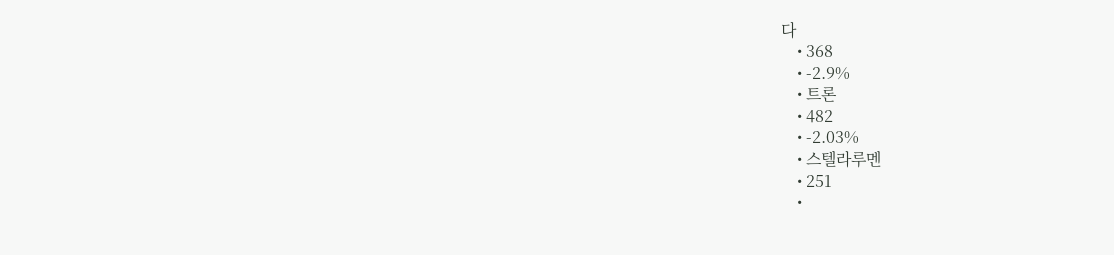다
    • 368
    • -2.9%
    • 트론
    • 482
    • -2.03%
    • 스텔라루멘
    • 251
    •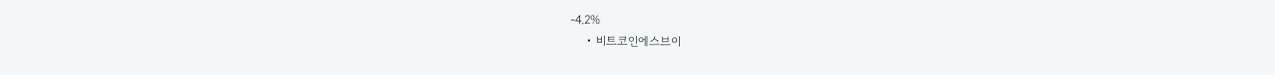-4.2%
    • 비트코인에스브이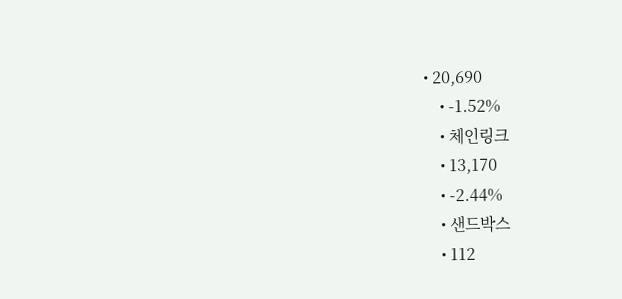• 20,690
    • -1.52%
    • 체인링크
    • 13,170
    • -2.44%
    • 샌드박스
    • 112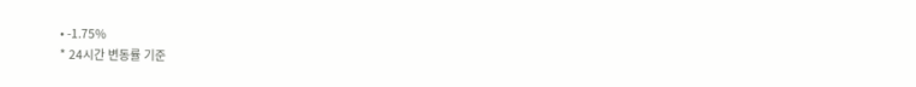• -1.75%
* 24시간 변동률 기준